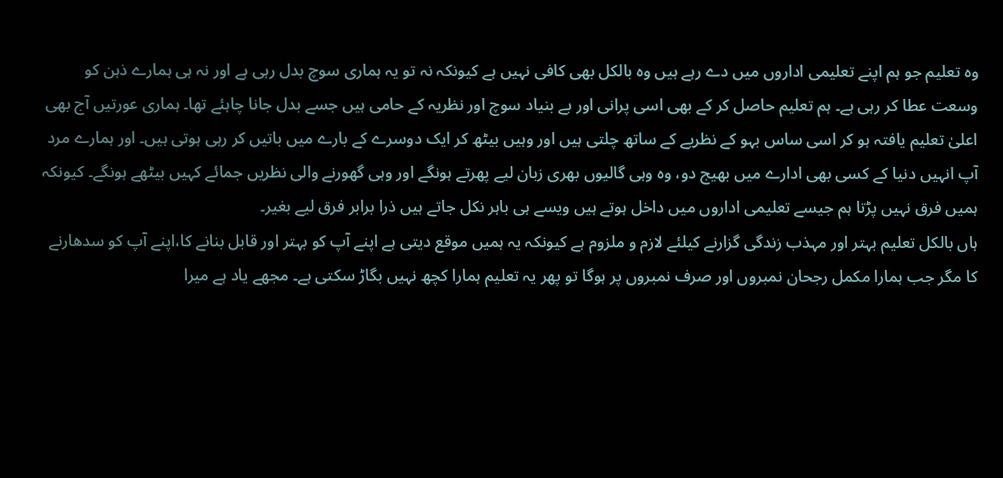وہ تعلیم جو ہم اپنے تعلیمی اداروں میں دے رہے ہیں وہ بالکل بھی کافی نہیں ہے کیونکہ نہ تو یہ ہماری سوچ بدل رہی ہے اور نہ ہی ہمارے ذہن کو وسعت عطا کر رہی ہے۔ ہم تعلیم حاصل کر کے بھی اسی پرانی اور بے بنیاد سوچ اور نظریہ کے حامی ہیں جسے بدل جانا چاہئے تھا۔ ہماری عورتیں آج بھی اعلیٰ تعلیم یافتہ ہو کر اسی ساس بہو کے نظریے کے ساتھ چلتی ہیں اور وہیں بیٹھ کر ایک دوسرے کے بارے میں باتیں کر رہی ہوتی ہیں۔ اور ہمارے مرد آپ انہیں دنیا کے کسی بھی ادارے میں بھیج دو، وہ وہی گالیوں بھری زبان لیے پھرتے ہونگے اور وہی گھورنے والی نظریں جمائے کہیں بیٹھے ہونگے۔ کیونکہ ہمیں فرق نہیں پڑتا ہم جیسے تعلیمی اداروں میں داخل ہوتے ہیں ویسے ہی باہر نکل جاتے ہیں ذرا برابر فرق لیے بغیر۔
ہاں بالکل تعلیم بہتر اور مہذب زندگی گزارنے کیلئے لازم و ملزوم ہے کیونکہ یہ ہمیں موقع دیتی ہے اپنے آپ کو بہتر اور قابل بنانے کا،اپنے آپ کو سدھارنے کا مگر جب ہمارا مکمل رجحان نمبروں اور صرف نمبروں پر ہوگا تو پھر یہ تعلیم ہمارا کچھ نہیں بگاڑ سکتی ہے۔ مجھے یاد ہے میرا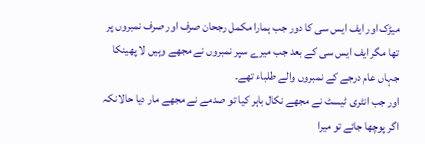میڑک اور ایف ایس سی کا دور جب ہمارا مکمل رجحان صرف اور صرف نمبروں پر تھا مگر ایف ایس سی کے بعد جب میرے سپر نمبروں نے مجھے وہیں لا پھینکا جہاں عام درجے کے نمبروں والے طلباء تھے۔
اور جب انٹری ٹیسٹ نے مجھے نکال باہر کیا تو صدمے نے مجھے مار دیا حالانکہ اگر پوچھا جائے تو میرا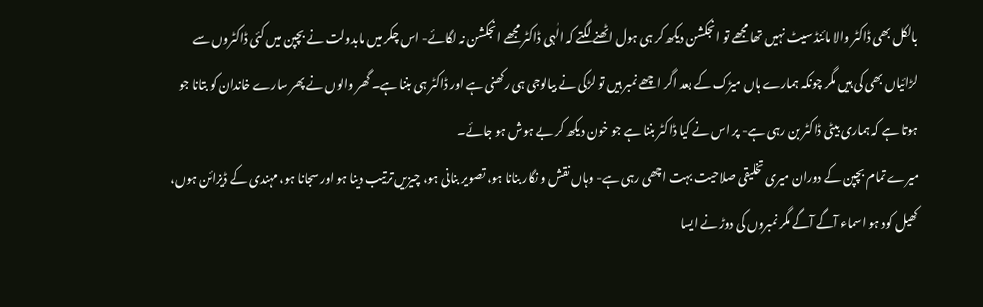بالکل بھی ڈاکٹر والا مائنڈ سیٹ نہیں تھا مجھے تو انجکشن دیکھ کر ہی ہول اٹھنے لگتے کہ الٰہی ڈاکٹر مجھے انجکشن نہ لگائے- اس چکر میں مابدولت نے بچپن میں کئی ڈاکٹروں سے لڑائیاں بھی کی ہیں مگر چونکہ ہمارے ہاں میڑک کے بعد اگر اچھے نمبر ہیں تو لڑکی نے بیالوجی ہی رکھنی ہے اور ڈاکٹر ہی بننا ہے۔ گھر والوں نے پھر سارے خاندان کو بتانا جو ہوتا ہے کہ ہماری بیٹی ڈاکٹر بن رہی ہے- پر اس نے کیا ڈاکٹر بننا ہے جو خون دیکھ کر بے ہوش ہو جائے۔
میرے تمام بچپن کے دوران میری تخلیقی صلاحیت بہت اچھی رہی ہے- وہاں نقش و نگار بنانا ہو، تصویر بنانی ہو، چیزیں ترتیب دینا ہو اور سجانا ہو، مہندی کے ڈیزائن ہوں، کھیل کود ہو اسماء آگے آگے مگر نمبروں کی دوڑ نے ایسا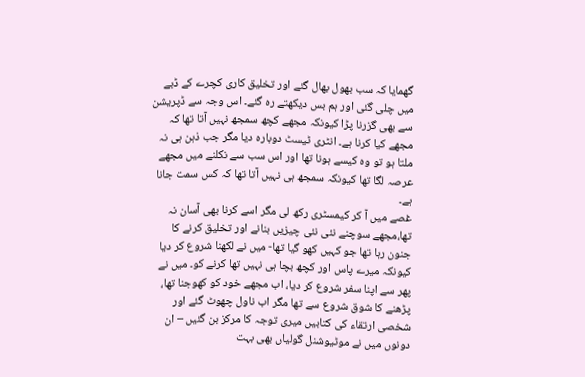گھمایا کہ سب بھول بھال گئے اور تخلیق کاری کچرے کے ڈبے میں چلی گئی اور ہم بس دیکھتے رہ گئے۔ اس وجہ سے ڈپریشن سے بھی گزرنا پڑا کیونکہ مجھے کچھ سمجھ نہیں آتا تھا کہ مجھے کیا کرنا ہے۔ انٹری ٹیسٹ دوبارہ دیا مگر جب ذہن ہی نہ ملتا ہو تو وہ کیسے ہونا تھا اور اس سب سے نکلنے میں مجھے عرصہ لگا تھا کیونکہ سمجھ ہی نہیں آتا تھا کہ کس سمت جانا ہے۔
غصے میں آ کر کیمسٹری رکھ لی مگر اسے کرنا بھی آسان نہ تھا،مجھے سوچنے نئی نئی چیزیں بنانے اور تخلیق کرنے کا جنون رہا تھا جو کہیں کھو گیا تھا- میں نے لکھنا شروع کر دیا کیونکہ میرے پاس اور کچھ بچا ہی نہیں تھا کرنے کو۔ میں نے پھر سے اپنا سفر شروع کر دیا، اب مجھے خود کو کھوجنا تھا، پڑھنے کا شوق شروع سے تھا مگر اب ناول چھوٹ گئے اور شخصی ارتقاء کی کتابیں میری توجہ کا مرکز بن گئیں – ان دونوں میں نے موٹیوشنل گولیاں بھی بہت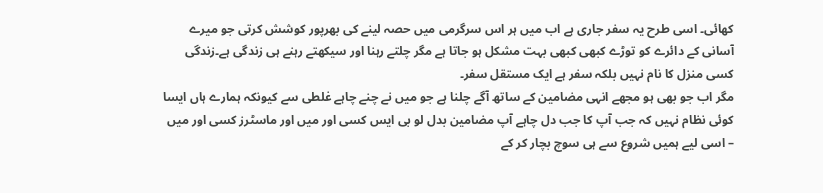کھائی۔ اسی طرح یہ سفر جاری ہے اب میں ہر اس سرگرمی میں حصہ لینے کی بھرپور کوشش کرتی جو میرے آسانی کے دائرے کو توڑے کبھی کبھی بہت مشکل ہو جاتا ہے مگر چلتے رہنا اور سیکھتے رہنے ہی زندگی ہے۔زندگی کسی منزل کا نام نہیں بلکہ سفر ہے ایک مستقل سفر۔
مگر اب جو بھی ہو مجھے انہی مضامین کے ساتھ آگے چلنا ہے جو میں نے چنے چاہے غلطی سے کیونکہ ہمارے ہاں ایسا کوئی نظام نہیں کہ جب آپ کا جب دل چاہے آپ مضامین بدل لو بی ایس کسی اور میں اور ماسٹرز کسی اور میں – اسی لیے ہمیں شروع سے ہی سوچ بچار کر کے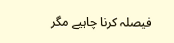فیصلہ کرنا چاہیے مگر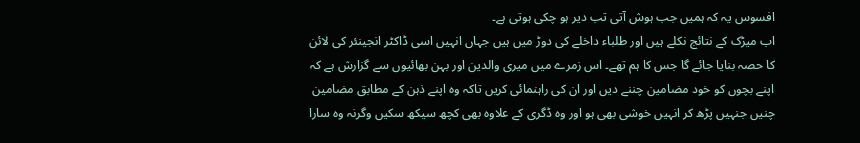افسوس یہ کہ ہمیں جب ہوش آتی تب دیر ہو چکی ہوتی ہے۔
اب میڑک کے نتائج نکلے ہیں اور طلباء داخلے کی دوڑ میں ہیں جہاں انہیں اسی ڈاکٹر انجینئر کی لائن کا حصہ بنایا جائے گا جس کا ہم تھے۔ اس زمرے میں میری والدین اور بہن بھائیوں سے گزارش ہے کہ اپنے بچوں کو خود مضامین چننے دیں اور ان کی راہنمائی کریں تاکہ وہ اپنے ذہن کے مطابق مضامین چنیں جنہیں پڑھ کر انہیں خوشی بھی ہو اور وہ ڈگری کے علاوہ بھی کچھ سیکھ سکیں وگرنہ وہ سارا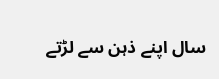سال اپنے ذہن سے لڑتے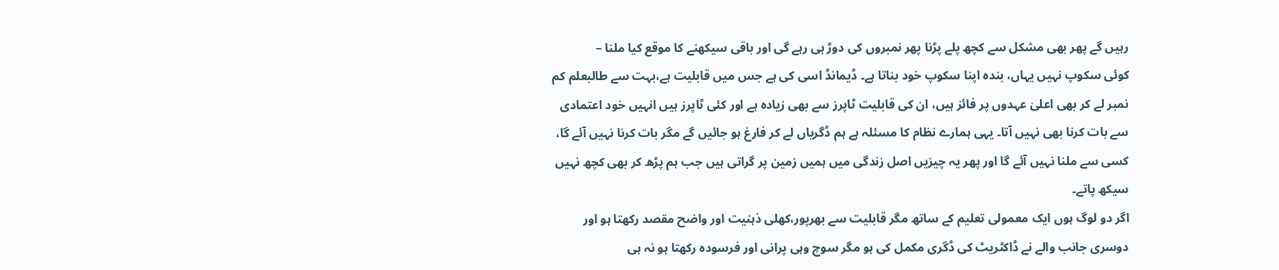رہیں گے پھر بھی مشکل سے کچھ پلے پڑنا پھر نمبروں کی دوڑ ہی رہے گی اور باقی سیکھنے کا موقع کیا ملنا –
کوئی سکوپ نہیں یہاں، بندہ اپنا سکوپ خود بناتا ہے۔ ڈیمانڈ اسی کی ہے جس میں قابلیت ہے،بہت سے طالبعلم کم نمبر لے کر بھی اعلیٰ عہدوں پر فائز ہیں، ان کی قابلیت ٹاپرز سے بھی زیادہ ہے اور کئی ٹاپرز ہیں انہیں خود اعتمادی سے بات کرنا بھی نہیں آتا۔ یہی ہمارے نظام کا مسئلہ ہے ہم ڈگریاں لے کر فارغ ہو جائیں گے مگر بات کرنا نہیں آئے گا، کسی سے ملنا نہیں آئے گا اور پھر یہ چیزیں اصل زندگی میں ہمیں زمین پر گراتی ہیں جب ہم پڑھ کر بھی کچھ نہیں سیکھ پاتے۔
اگر دو لوگ ہوں ایک معمولی تعلیم کے ساتھ مگر قابلیت سے بھرپور،کھلی ذہنیت اور واضح مقصد رکھتا ہو اور دوسری جانب والے نے ڈاکٹریٹ کی ڈگری مکمل کی ہو مگر سوچ وہی پرانی اور فرسودہ رکھتا ہو نہ ہی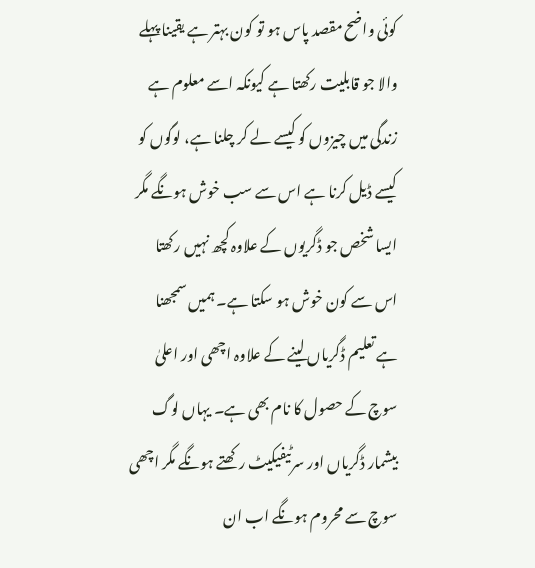کوئی واضح مقصد پاس ہو تو کون بہتر ہے یقینا پہلے والا جو قابلیت رکھتا ہے کیونکہ اسے معلوم ہے زندگی میں چیزوں کو کیسے لے کر چلنا ہے، لوگوں کو کیسے ڈیل کرنا ہے اس سے سب خوش ہونگے مگر ایسا شخص جو ڈگریوں کے علاوہ کچھ نہیں رکھتا اس سے کون خوش ہو سکتا ہے۔ ہمیں سمجھنا ہے تعلیم ڈگریاں لینے کے علاوہ اچھی اور اعلیٰ سوچ کے حصول کا نام بھی ہے۔ یہاں لوگ بیشمار ڈگریاں اور سرٹیفیکیٹ رکھتے ہونگے مگر اچھی سوچ سے محروم ہونگے اب ان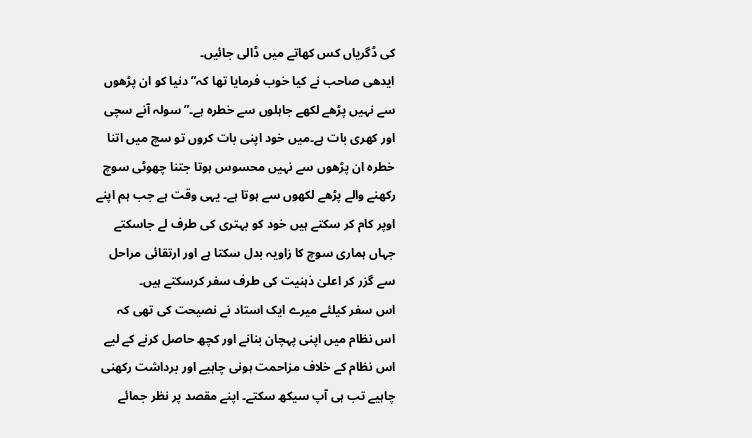کی ڈگریاں کس کھاتے میں ڈالی جائیں۔
ایدھی صاحب نے کیا خوب فرمایا تھا کہ” دنیا کو ان پڑھوں سے نہیں پڑھے لکھے جاہلوں سے خطرہ ہے۔” سولہ آنے سچی اور کھری بات ہے۔میں خود اپنی بات کروں تو سچ میں اتنا خطرہ ان پڑھوں سے نہیں محسوس ہوتا جتنا چھوٹی سوچ رکھنے والے پڑھے لکھوں سے ہوتا ہے۔ یہی وقت ہے جب ہم اپنے اوپر کام کر سکتے ہیں خود کو بہتری کی طرف لے جاسکتے جہاں ہماری سوچ کا زاویہ بدل سکتا ہے اور ارتقائی مراحل سے گزر کر اعلیٰ ذہنیت کی طرف سفر کرسکتے ہیں۔
اس سفر کیلئے میرے ایک استاد نے نصیحت کی تھی کہ اس نظام میں اپنی پہچان بنانے اور کچھ حاصل کرنے کے لیے اس نظام کے خلاف مزاحمت ہونی چاہیے اور برداشت رکھنی چاہیے تب ہی آپ سیکھ سکتے۔ اپنے مقصد پر نظر جمائے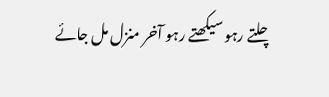چلتے رہو سیکھتے رہو آخر منزل مل جائے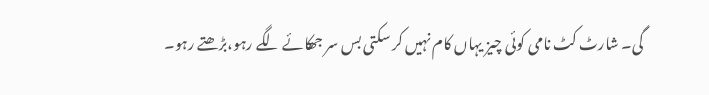گی۔ شارٹ کٹ نامی کوئی چیز یہاں کام نہیں کر سکتی بس سر جھکائے لگے رہو،بڑھتے رہو۔